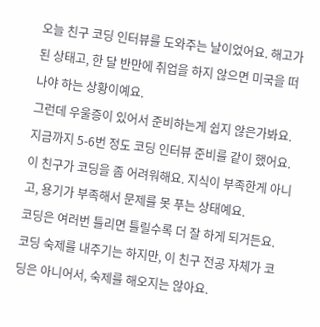오늘 친구 코딩 인터뷰를 도와주는 날이었어요. 해고가 된 상태고, 한 달 반만에 취업을 하지 않으면 미국을 떠나야 하는 상황이예요.
그런데 우울증이 있어서 준비하는게 쉽지 않은가봐요. 지금까지 5-6번 정도 코딩 인터뷰 준비를 같이 했어요.
이 친구가 코딩을 좀 어려워해요. 지식이 부족한게 아니고, 용기가 부족해서 문제를 못 푸는 상태예요.
코딩은 여러번 틀리면 틀릴수록 더 잘 하게 되거든요. 코딩 숙제를 내주기는 하지만, 이 친구 전공 자체가 코딩은 아니어서, 숙제를 해오지는 않아요.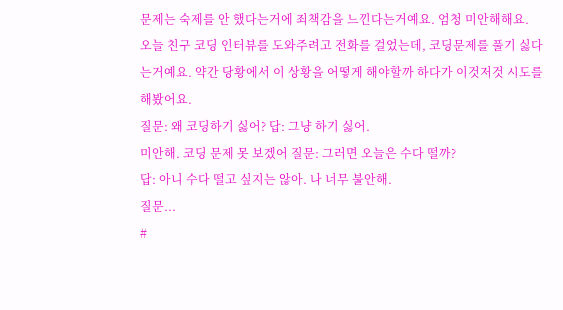문제는 숙제를 안 했다는거에 죄책감을 느낀다는거예요. 엄청 미안해해요.
오늘 친구 코딩 인터뷰를 도와주려고 전화를 걸었는데, 코딩문제를 풀기 싫다는거예요. 약간 당황에서 이 상황을 어떻게 해야할까 하다가 이것저것 시도를 해봤어요.
질문: 왜 코딩하기 싫어? 답: 그냥 하기 싫어.
미안해. 코딩 문제 못 보겠어 질문: 그러면 오늘은 수다 떨까?
답: 아니 수다 떨고 싶지는 않아. 나 너무 불안해.
질문...
#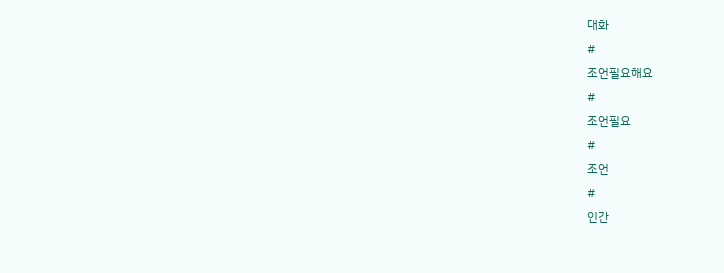대화
#
조언필요해요
#
조언필요
#
조언
#
인간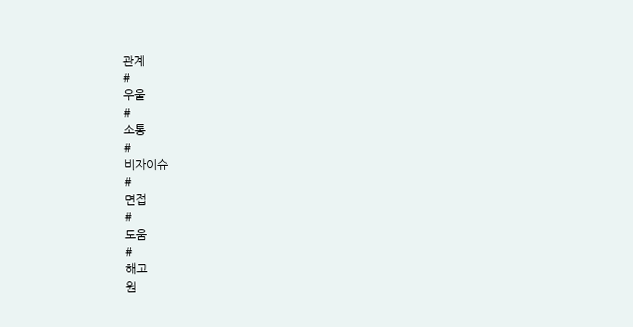관계
#
우울
#
소통
#
비자이슈
#
면접
#
도움
#
해고
원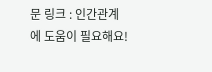문 링크 : 인간관계에 도움이 필요해요!